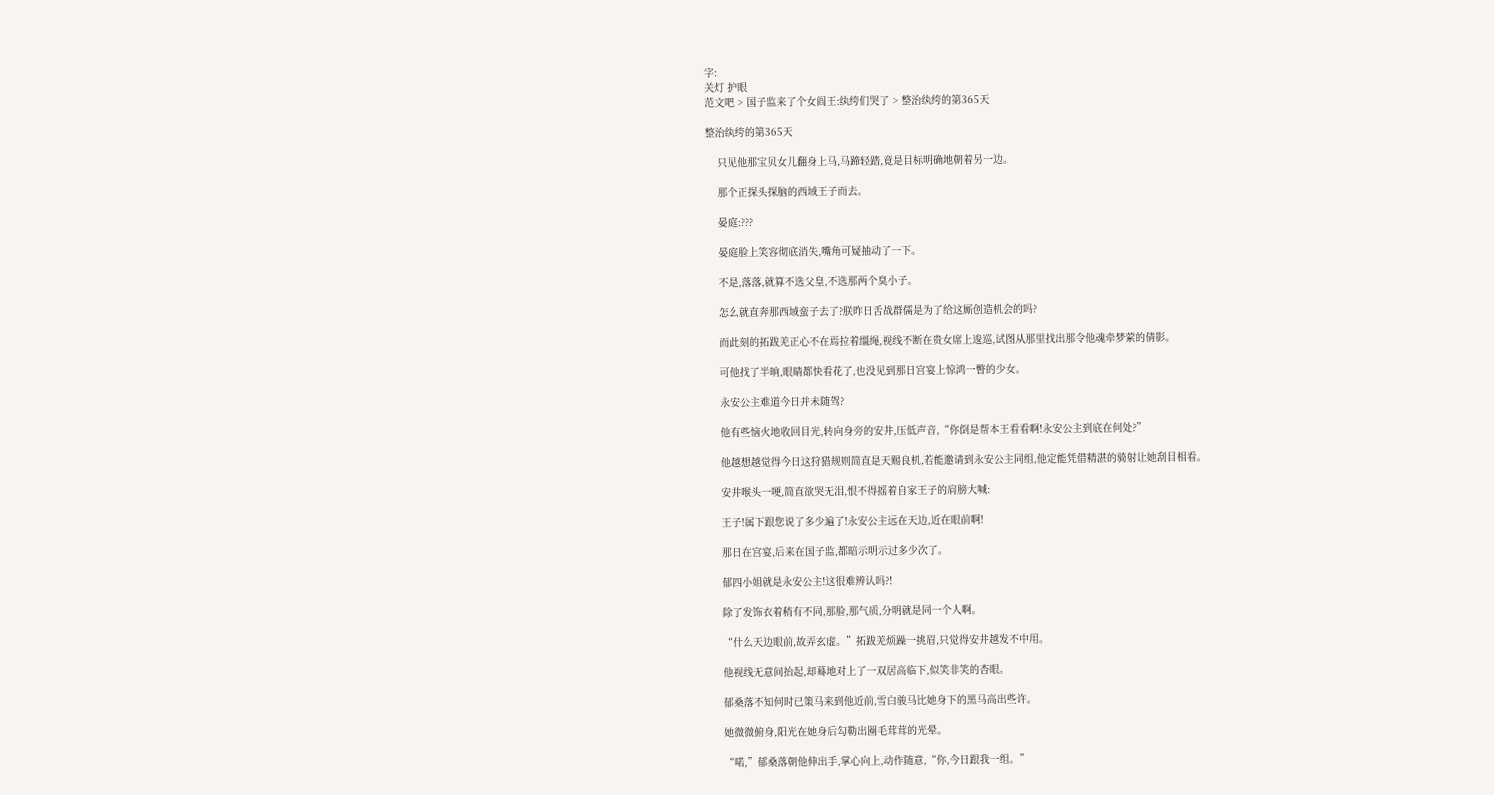字:
关灯 护眼
范文吧 > 国子监来了个女阎王:纨绔们哭了 > 整治纨绔的第365天

整治纨绔的第365天

    只见他那宝贝女儿翻身上马,马蹄轻踏,竟是目标明确地朝着另一边。

    那个正探头探脑的西域王子而去。

    晏庭:???

    晏庭脸上笑容彻底消失,嘴角可疑抽动了一下。

    不是,落落,就算不选父皇,不选那两个臭小子。

    怎么就直奔那西域蛮子去了?朕昨日舌战群儒是为了给这厮创造机会的吗?

    而此刻的拓跋羌正心不在焉拉着缰绳,视线不断在贵女席上逡巡,试图从那里找出那令他魂牵梦萦的倩影。

    可他找了半晌,眼睛都快看花了,也没见到那日宫宴上惊鸿一瞥的少女。

    永安公主难道今日并未随驾?

    他有些恼火地收回目光,转向身旁的安井,压低声音,“你倒是帮本王看看啊!永安公主到底在何处?”

    他越想越觉得今日这狩猎规则简直是天赐良机,若能邀请到永安公主同组,他定能凭借精湛的骑射让她刮目相看。

    安井喉头一哽,简直欲哭无泪,恨不得摇着自家王子的肩膀大喊:

    王子!属下跟您说了多少遍了!永安公主远在天边,近在眼前啊!

    那日在宫宴,后来在国子监,都暗示明示过多少次了。

    郁四小姐就是永安公主!这很难辨认吗?!

    除了发饰衣着稍有不同,那脸,那气质,分明就是同一个人啊。

    “什么天边眼前,故弄玄虚。”拓跋羌烦躁一挑眉,只觉得安井越发不中用。

    他视线无意间抬起,却蓦地对上了一双居高临下,似笑非笑的杏眼。

    郁桑落不知何时已策马来到他近前,雪白骏马比她身下的黑马高出些许。

    她微微俯身,阳光在她身后勾勒出圈毛茸茸的光晕。

    “喏,”郁桑落朝他伸出手,掌心向上,动作随意,“你,今日跟我一组。”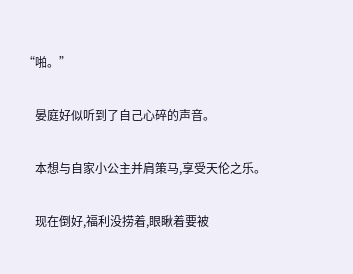“啪。”

    晏庭好似听到了自己心碎的声音。

    本想与自家小公主并肩策马,享受天伦之乐。

    现在倒好,福利没捞着,眼瞅着要被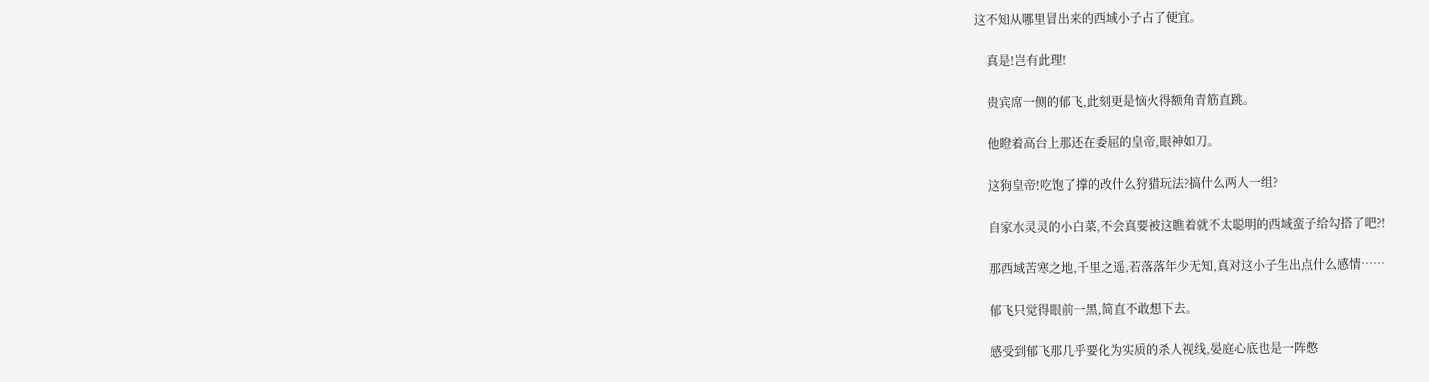这不知从哪里冒出来的西域小子占了便宜。

    真是!岂有此理!

    贵宾席一侧的郁飞,此刻更是恼火得额角青筋直跳。

    他瞪着高台上那还在委屈的皇帝,眼神如刀。

    这狗皇帝!吃饱了撑的改什么狩猎玩法?搞什么两人一组?

    自家水灵灵的小白菜,不会真要被这瞧着就不太聪明的西域蛮子给勾搭了吧?!

    那西域苦寒之地,千里之遥,若落落年少无知,真对这小子生出点什么感情……

    郁飞只觉得眼前一黑,简直不敢想下去。

    感受到郁飞那几乎要化为实质的杀人视线,晏庭心底也是一阵憋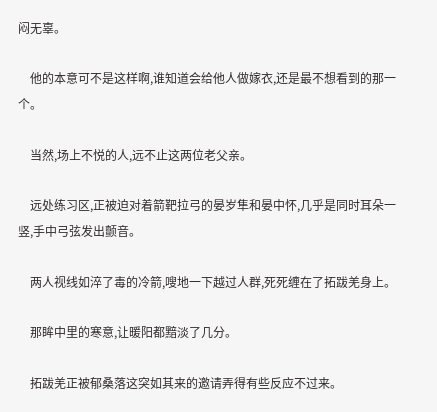闷无辜。

    他的本意可不是这样啊,谁知道会给他人做嫁衣,还是最不想看到的那一个。

    当然,场上不悦的人,远不止这两位老父亲。

    远处练习区,正被迫对着箭靶拉弓的晏岁隼和晏中怀,几乎是同时耳朵一竖,手中弓弦发出颤音。

    两人视线如淬了毒的冷箭,嗖地一下越过人群,死死缠在了拓跋羌身上。

    那眸中里的寒意,让暖阳都黯淡了几分。

    拓跋羌正被郁桑落这突如其来的邀请弄得有些反应不过来。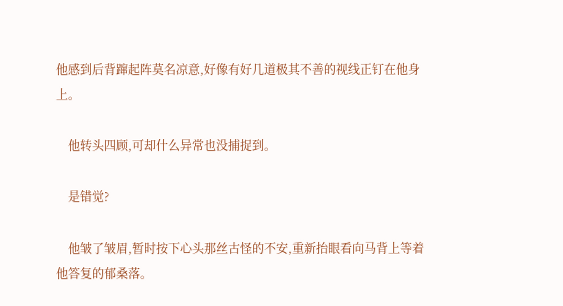他感到后背蹿起阵莫名凉意,好像有好几道极其不善的视线正钉在他身上。

    他转头四顾,可却什么异常也没捕捉到。

    是错觉?

    他皱了皱眉,暂时按下心头那丝古怪的不安,重新抬眼看向马背上等着他答复的郁桑落。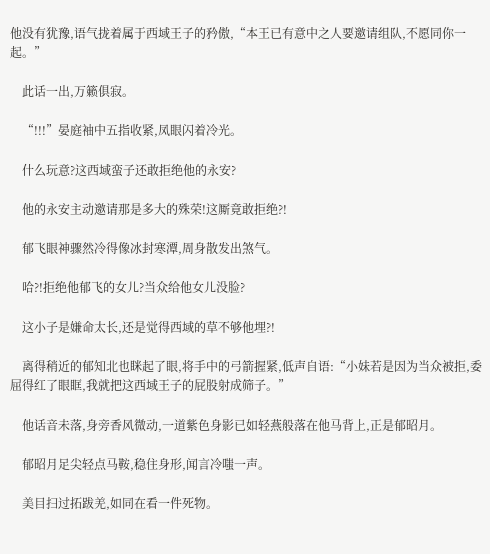他没有犹豫,语气拢着属于西域王子的矜傲,“本王已有意中之人要邀请组队,不愿同你一起。”

    此话一出,万籁俱寂。

    “!!!”晏庭袖中五指收紧,凤眼闪着冷光。

    什么玩意?这西域蛮子还敢拒绝他的永安?

    他的永安主动邀请那是多大的殊荣!这厮竟敢拒绝?!

    郁飞眼神骤然冷得像冰封寒潭,周身散发出煞气。

    哈?!拒绝他郁飞的女儿?当众给他女儿没脸?

    这小子是嫌命太长,还是觉得西域的草不够他埋?!

    离得稍近的郁知北也眯起了眼,将手中的弓箭握紧,低声自语:“小妹若是因为当众被拒,委屈得红了眼眶,我就把这西域王子的屁股射成筛子。”

    他话音未落,身旁香风微动,一道紫色身影已如轻燕般落在他马背上,正是郁昭月。

    郁昭月足尖轻点马鞍,稳住身形,闻言冷嗤一声。

    美目扫过拓跋羌,如同在看一件死物。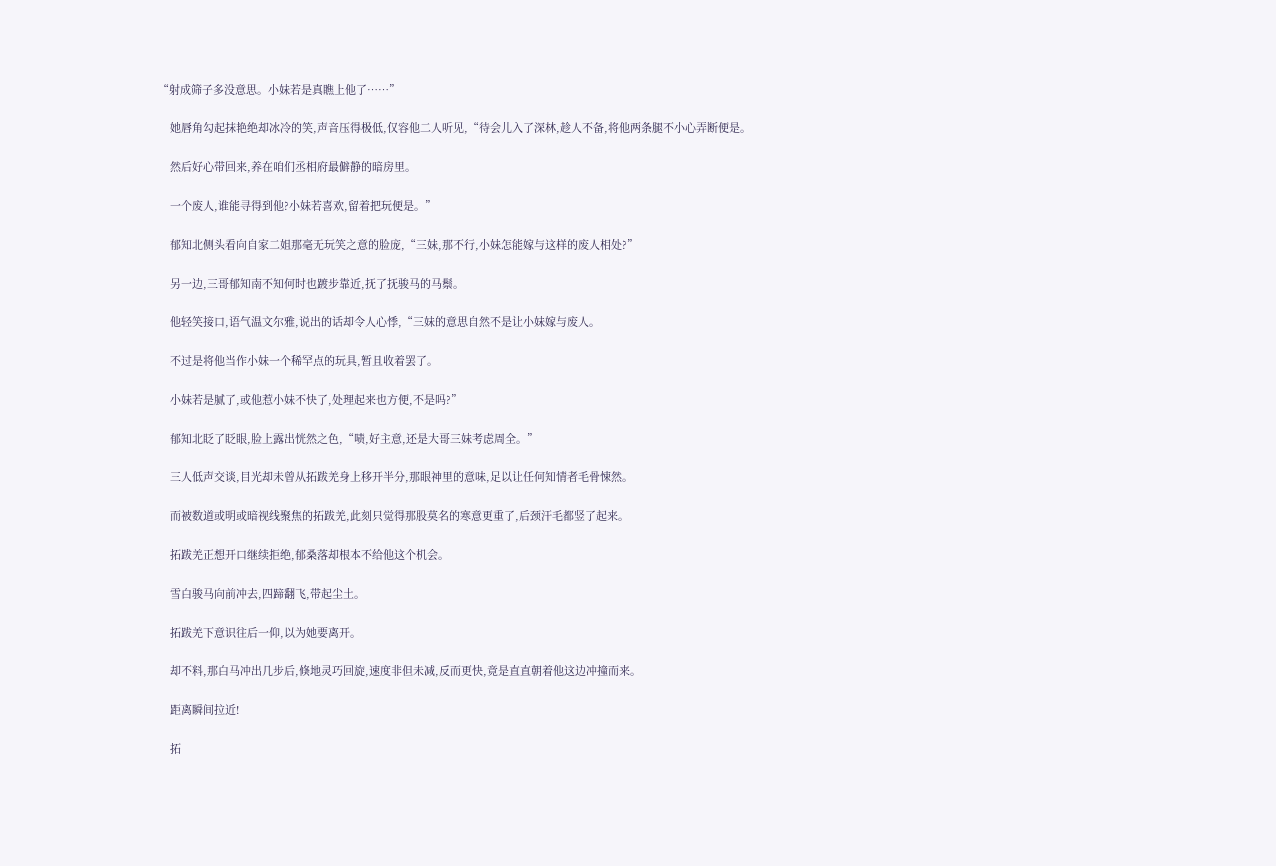“射成筛子多没意思。小妹若是真瞧上他了……”

    她唇角勾起抹艳绝却冰冷的笑,声音压得极低,仅容他二人听见,“待会儿入了深林,趁人不备,将他两条腿不小心弄断便是。

    然后好心带回来,养在咱们丞相府最僻静的暗房里。

    一个废人,谁能寻得到他?小妹若喜欢,留着把玩便是。”

    郁知北侧头看向自家二姐那毫无玩笑之意的脸庞,“三妹,那不行,小妹怎能嫁与这样的废人相处?”

    另一边,三哥郁知南不知何时也踱步靠近,抚了抚骏马的马鬃。

    他轻笑接口,语气温文尔雅,说出的话却令人心悸,“三妹的意思自然不是让小妹嫁与废人。

    不过是将他当作小妹一个稀罕点的玩具,暂且收着罢了。

    小妹若是腻了,或他惹小妹不快了,处理起来也方便,不是吗?”

    郁知北眨了眨眼,脸上露出恍然之色,“啧,好主意,还是大哥三妹考虑周全。”

    三人低声交谈,目光却未曾从拓跋羌身上移开半分,那眼神里的意味,足以让任何知情者毛骨悚然。

    而被数道或明或暗视线聚焦的拓跋羌,此刻只觉得那股莫名的寒意更重了,后颈汗毛都竖了起来。

    拓跋羌正想开口继续拒绝,郁桑落却根本不给他这个机会。

    雪白骏马向前冲去,四蹄翻飞,带起尘土。

    拓跋羌下意识往后一仰,以为她要离开。

    却不料,那白马冲出几步后,倏地灵巧回旋,速度非但未减,反而更快,竟是直直朝着他这边冲撞而来。

    距离瞬间拉近!

    拓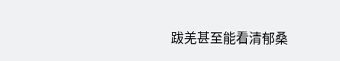跋羌甚至能看清郁桑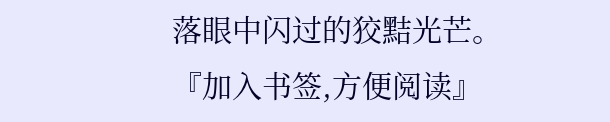落眼中闪过的狡黠光芒。
『加入书签,方便阅读』